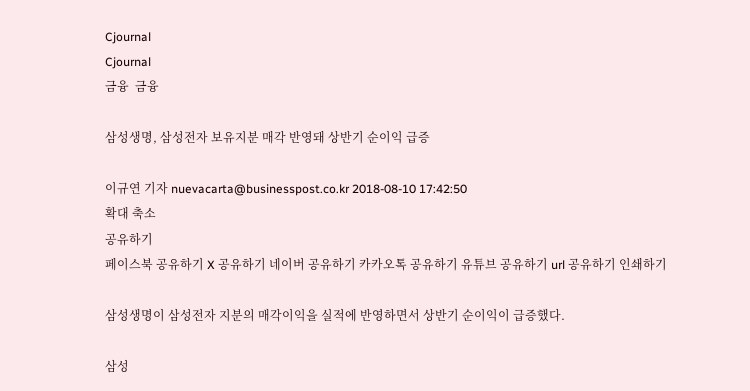Cjournal
Cjournal
금융  금융

삼성생명, 삼성전자 보유지분 매각 반영돼 상반기 순이익 급증

이규연 기자 nuevacarta@businesspost.co.kr 2018-08-10 17:42:50
확대 축소
공유하기
페이스북 공유하기 X 공유하기 네이버 공유하기 카카오톡 공유하기 유튜브 공유하기 url 공유하기 인쇄하기

삼성생명이 삼성전자 지분의 매각이익을 실적에 반영하면서 상반기 순이익이 급증했다.

삼성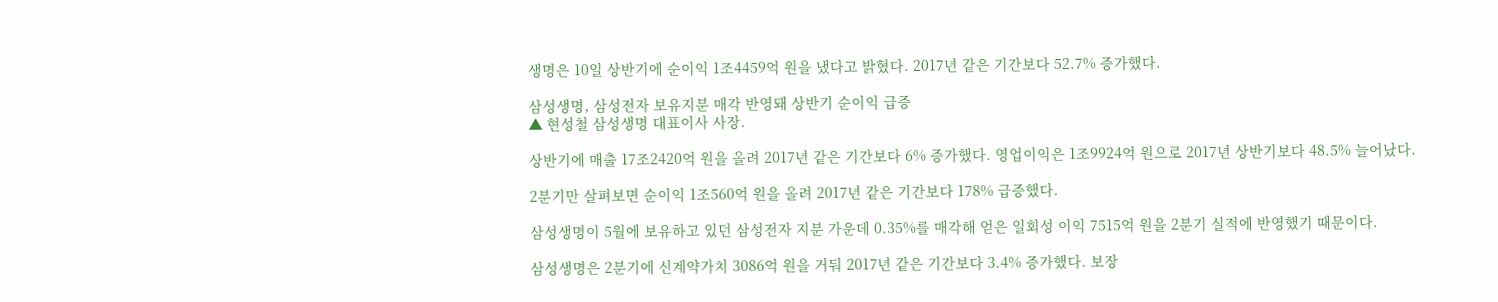생명은 10일 상반기에 순이익 1조4459억 원을 냈다고 밝혔다. 2017년 같은 기간보다 52.7% 증가했다.

삼성생명, 삼성전자 보유지분 매각 반영돼 상반기 순이익 급증
▲ 현성철 삼성생명 대표이사 사장.

상반기에 매출 17조2420억 원을 올려 2017년 같은 기간보다 6% 증가했다. 영업이익은 1조9924억 원으로 2017년 상반기보다 48.5% 늘어났다.

2분기만 살펴보면 순이익 1조560억 원을 올려 2017년 같은 기간보다 178% 급증했다.

삼성생명이 5월에 보유하고 있던 삼성전자 지분 가운데 0.35%를 매각해 얻은 일회성 이익 7515억 원을 2분기 실적에 반영했기 때문이다.

삼성생명은 2분기에 신계약가치 3086억 원을 거둬 2017년 같은 기간보다 3.4% 증가했다. 보장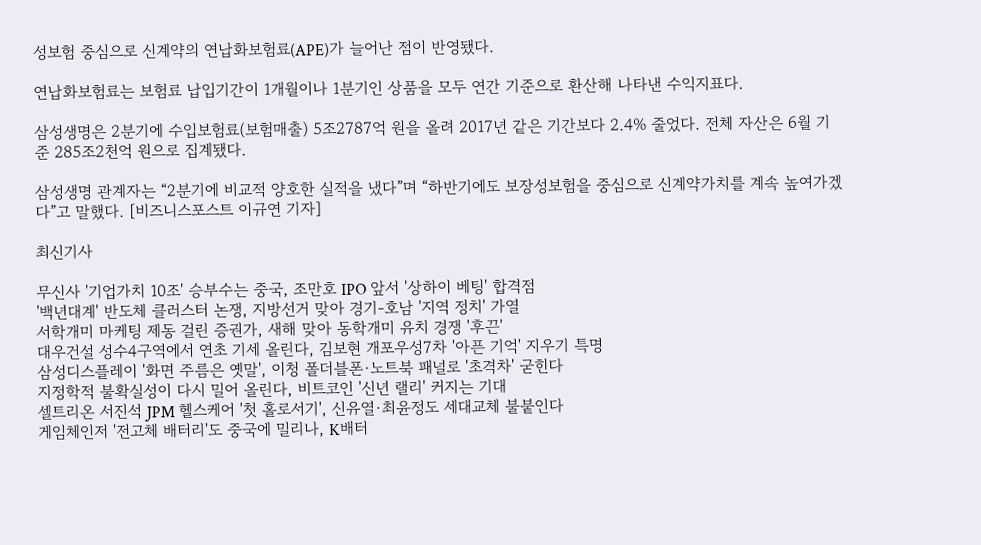성보험 중심으로 신계약의 연납화보험료(APE)가 늘어난 점이 반영됐다.

연납화보험료는 보험료 납입기간이 1개월이나 1분기인 상품을 모두 연간 기준으로 환산해 나타낸 수익지표다.

삼성생명은 2분기에 수입보험료(보험매출) 5조2787억 원을 올려 2017년 같은 기간보다 2.4% 줄었다. 전체 자산은 6월 기준 285조2천억 원으로 집계됐다.

삼성생명 관계자는 “2분기에 비교적 양호한 실적을 냈다”며 “하반기에도 보장성보험을 중심으로 신계약가치를 계속 높여가겠다”고 말했다. [비즈니스포스트 이규연 기자]

최신기사

무신사 '기업가치 10조' 승부수는 중국, 조만호 IPO 앞서 '상하이 베팅' 합격점
'백년대계' 반도체 클러스터 논쟁, 지방선거 맞아 경기-호남 '지역 정치' 가열
서학개미 마케팅 제동 걸린 증권가, 새해 맞아 동학개미 유치 경쟁 '후끈'
대우건설 성수4구역에서 연초 기세 올린다, 김보현 개포우성7차 '아픈 기억' 지우기 특명
삼성디스플레이 '화면 주름은 옛말', 이청 폴더블폰·노트북 패널로 '초격차' 굳힌다
지정학적 불확실성이 다시 밀어 올린다, 비트코인 '신년 랠리' 커지는 기대
셀트리온 서진석 JPM 헬스케어 '첫 홀로서기', 신유열·최윤정도 세대교체 불붙인다
게임체인저 '전고체 배터리'도 중국에 밀리나, K배터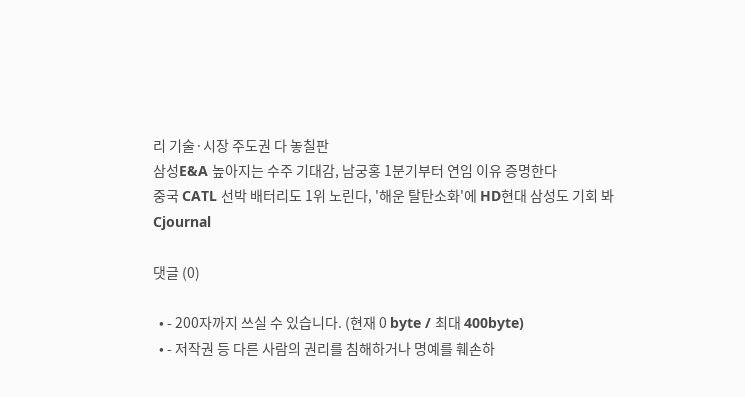리 기술·시장 주도권 다 놓칠판
삼성E&A 높아지는 수주 기대감, 남궁홍 1분기부터 연임 이유 증명한다
중국 CATL 선박 배터리도 1위 노린다, '해운 탈탄소화'에 HD현대 삼성도 기회 봐
Cjournal

댓글 (0)

  • - 200자까지 쓰실 수 있습니다. (현재 0 byte / 최대 400byte)
  • - 저작권 등 다른 사람의 권리를 침해하거나 명예를 훼손하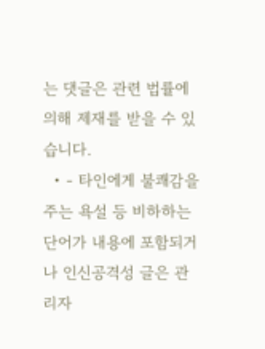는 댓글은 관련 법률에 의해 제재를 받을 수 있습니다.
  • - 타인에게 불쾌감을 주는 욕설 등 비하하는 단어가 내용에 포함되거나 인신공격성 글은 관리자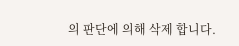의 판단에 의해 삭제 합니다.